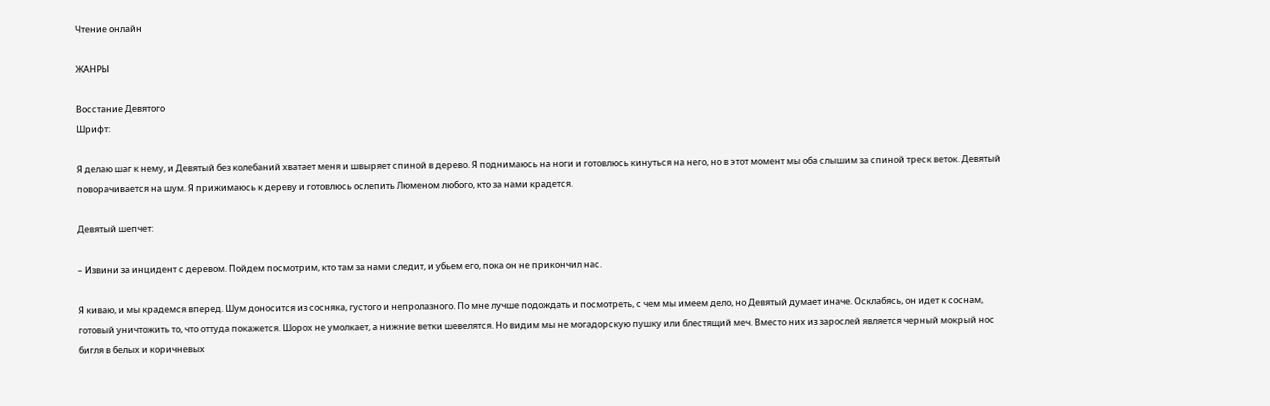Чтение онлайн

ЖАНРЫ

Восстание Девятого
Шрифт:

Я делаю шаг к нему, и Девятый без колебаний хватает меня и швыряет спиной в дерево. Я поднимаюсь на ноги и готовлюсь кинуться на него, но в этот момент мы оба слышим за спиной треск веток. Девятый поворачивается на шум. Я прижимаюсь к дереву и готовлюсь ослепить Люменом любого, кто за нами крадется.

Девятый шепчет:

– Извини за инцидент с деревом. Пойдем посмотрим, кто там за нами следит, и убьем его, пока он не прикончил нас.

Я киваю, и мы крадемся вперед. Шум доносится из сосняка, густого и непролазного. По мне лучше подождать и посмотреть, с чем мы имеем дело, но Девятый думает иначе. Осклабясь, он идет к соснам, готовый уничтожить то, что оттуда покажется. Шорох не умолкает, а нижние ветки шевелятся. Но видим мы не могадорскую пушку или блестящий меч. Вместо них из зарослей является черный мокрый нос бигля в белых и коричневых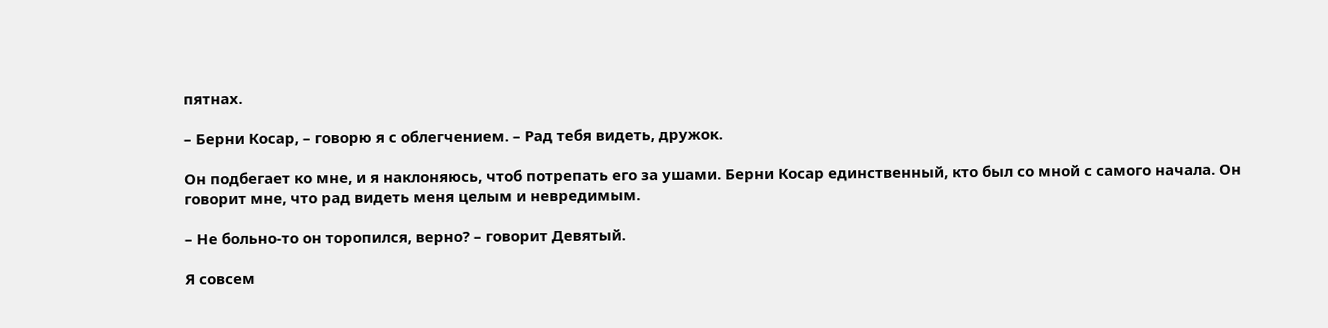пятнах.

– Берни Косар, – говорю я с облегчением. – Рад тебя видеть, дружок.

Он подбегает ко мне, и я наклоняюсь, чтоб потрепать его за ушами. Берни Косар единственный, кто был со мной с самого начала. Он говорит мне, что рад видеть меня целым и невредимым.

– Не больно-то он торопился, верно? – говорит Девятый.

Я совсем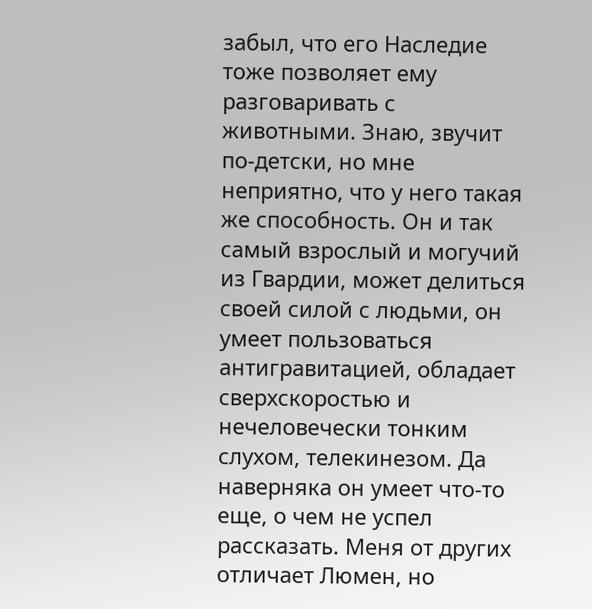забыл, что его Наследие тоже позволяет ему разговаривать с животными. Знаю, звучит по-детски, но мне неприятно, что у него такая же способность. Он и так самый взрослый и могучий из Гвардии, может делиться своей силой с людьми, он умеет пользоваться антигравитацией, обладает сверхскоростью и нечеловечески тонким слухом, телекинезом. Да наверняка он умеет что-то еще, о чем не успел рассказать. Меня от других отличает Люмен, но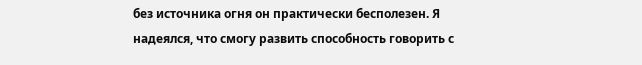без источника огня он практически бесполезен. Я надеялся, что смогу развить способность говорить с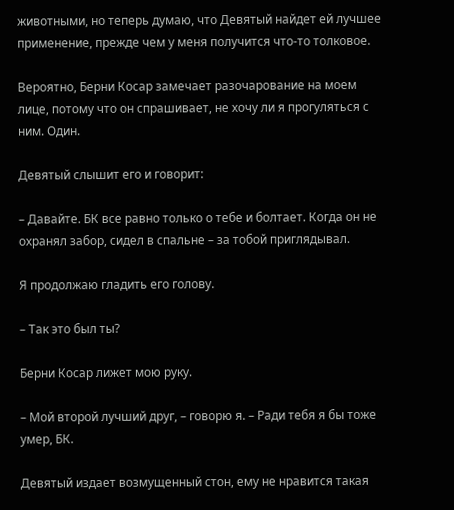животными, но теперь думаю, что Девятый найдет ей лучшее применение, прежде чем у меня получится что-то толковое.

Вероятно, Берни Косар замечает разочарование на моем лице, потому что он спрашивает, не хочу ли я прогуляться с ним. Один.

Девятый слышит его и говорит:

– Давайте. БК все равно только о тебе и болтает. Когда он не охранял забор, сидел в спальне – за тобой приглядывал.

Я продолжаю гладить его голову.

– Так это был ты?

Берни Косар лижет мою руку.

– Мой второй лучший друг, – говорю я. – Ради тебя я бы тоже умер, БК.

Девятый издает возмущенный стон, ему не нравится такая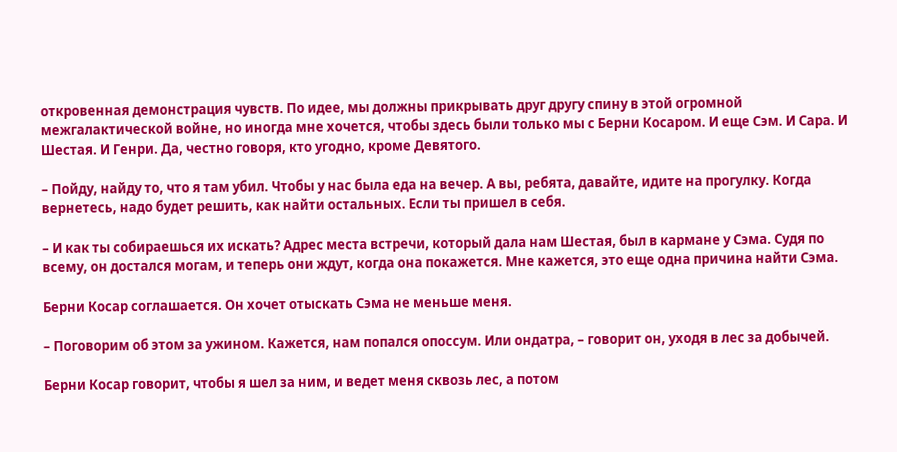откровенная демонстрация чувств. По идее, мы должны прикрывать друг другу спину в этой огромной межгалактической войне, но иногда мне хочется, чтобы здесь были только мы с Берни Косаром. И еще Сэм. И Сара. И Шестая. И Генри. Да, честно говоря, кто угодно, кроме Девятого.

– Пойду, найду то, что я там убил. Чтобы у нас была еда на вечер. А вы, ребята, давайте, идите на прогулку. Когда вернетесь, надо будет решить, как найти остальных. Если ты пришел в себя.

– И как ты собираешься их искать? Адрес места встречи, который дала нам Шестая, был в кармане у Сэма. Судя по всему, он достался могам, и теперь они ждут, когда она покажется. Мне кажется, это еще одна причина найти Сэма.

Берни Косар соглашается. Он хочет отыскать Сэма не меньше меня.

– Поговорим об этом за ужином. Кажется, нам попался опоссум. Или ондатра, – говорит он, уходя в лес за добычей.

Берни Косар говорит, чтобы я шел за ним, и ведет меня сквозь лес, а потом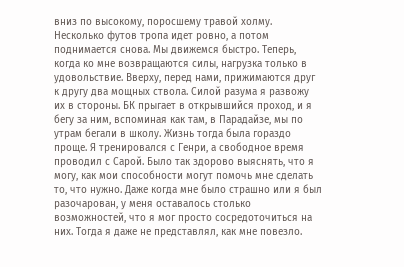вниз по высокому, поросшему травой холму. Несколько футов тропа идет ровно, а потом поднимается снова. Мы движемся быстро. Теперь, когда ко мне возвращаются силы, нагрузка только в удовольствие. Вверху, перед нами, прижимаются друг к другу два мощных ствола. Силой разума я развожу их в стороны. БК прыгает в открывшийся проход, и я бегу за ним, вспоминая как там, в Парадайзе, мы по утрам бегали в школу. Жизнь тогда была гораздо проще. Я тренировался с Генри, а свободное время проводил с Сарой. Было так здорово выяснять, что я могу, как мои способности могут помочь мне сделать то, что нужно. Даже когда мне было страшно или я был разочарован, у меня оставалось столько возможностей, что я мог просто сосредоточиться на них. Тогда я даже не представлял, как мне повезло.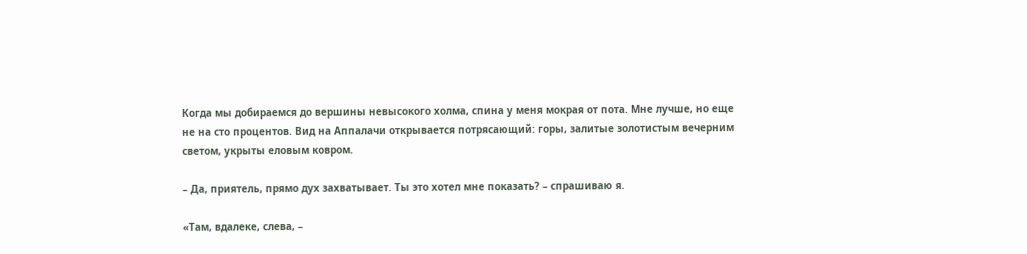Когда мы добираемся до вершины невысокого холма, спина у меня мокрая от пота. Мне лучше, но еще не на сто процентов. Вид на Аппалачи открывается потрясающий: горы, залитые золотистым вечерним светом, укрыты еловым ковром.

– Да, приятель, прямо дух захватывает. Ты это хотел мне показать? – спрашиваю я.

«Там, вдалеке, слева, –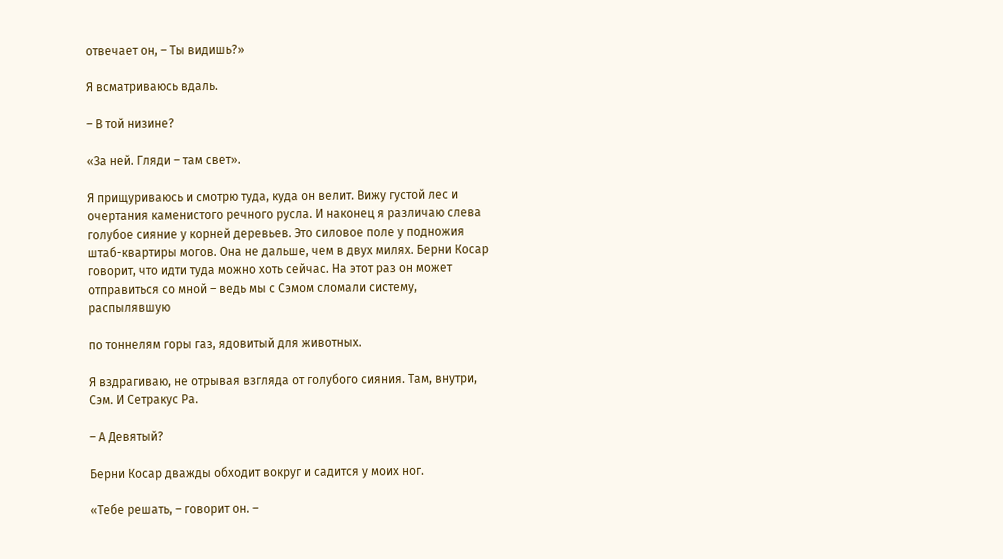отвечает он, – Ты видишь?»

Я всматриваюсь вдаль.

– В той низине?

«За ней. Гляди – там свет».

Я прищуриваюсь и смотрю туда, куда он велит. Вижу густой лес и очертания каменистого речного русла. И наконец я различаю слева голубое сияние у корней деревьев. Это силовое поле у подножия штаб-квартиры могов. Она не дальше, чем в двух милях. Берни Косар говорит, что идти туда можно хоть сейчас. На этот раз он может отправиться со мной – ведь мы с Сэмом сломали систему, распылявшую

по тоннелям горы газ, ядовитый для животных.

Я вздрагиваю, не отрывая взгляда от голубого сияния. Там, внутри, Сэм. И Сетракус Ра.

– А Девятый?

Берни Косар дважды обходит вокруг и садится у моих ног.

«Тебе решать, – говорит он. –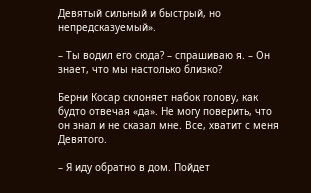Девятый сильный и быстрый, но непредсказуемый».

– Ты водил его сюда? – спрашиваю я. – Он знает, что мы настолько близко?

Берни Косар склоняет набок голову, как будто отвечая «да». Не могу поверить, что он знал и не сказал мне. Все, хватит с меня Девятого.

– Я иду обратно в дом. Пойдет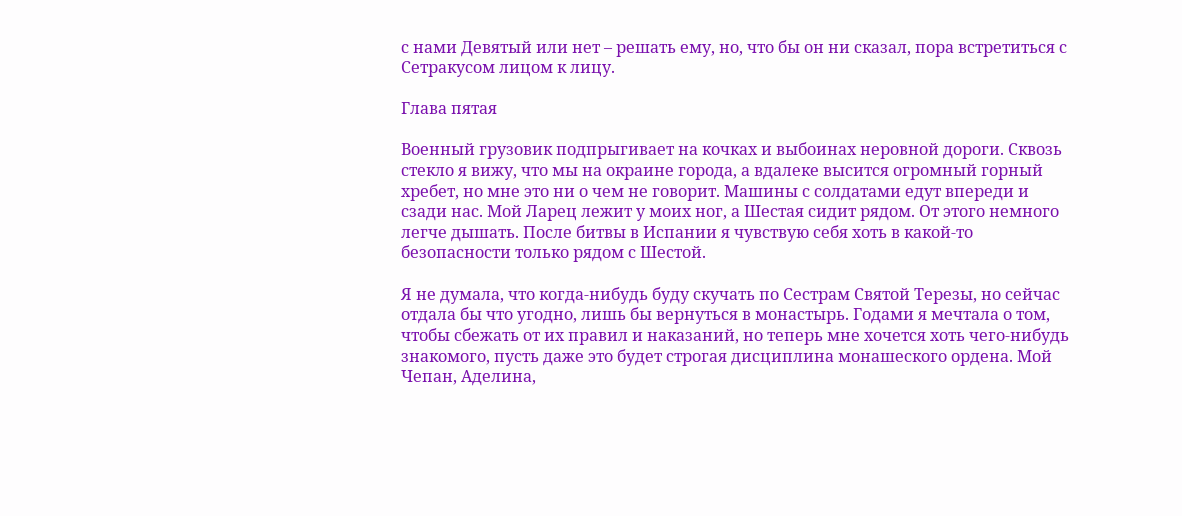с нами Девятый или нет – решать ему, но, что бы он ни сказал, пора встретиться с Сетракусом лицом к лицу.

Глава пятая

Военный грузовик подпрыгивает на кочках и выбоинах неровной дороги. Сквозь стекло я вижу, что мы на окраине города, а вдалеке высится огромный горный хребет, но мне это ни о чем не говорит. Машины с солдатами едут впереди и сзади нас. Мой Ларец лежит у моих ног, а Шестая сидит рядом. От этого немного легче дышать. После битвы в Испании я чувствую себя хоть в какой-то безопасности только рядом с Шестой.

Я не думала, что когда-нибудь буду скучать по Сестрам Святой Терезы, но сейчас отдала бы что угодно, лишь бы вернуться в монастырь. Годами я мечтала о том, чтобы сбежать от их правил и наказаний, но теперь мне хочется хоть чего-нибудь знакомого, пусть даже это будет строгая дисциплина монашеского ордена. Мой Чепан, Аделина,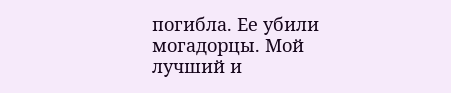погибла. Ее убили могадорцы. Мой лучший и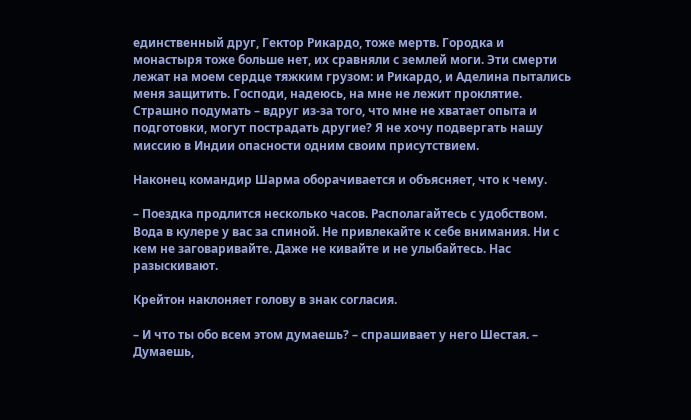единственный друг, Гектор Рикардо, тоже мертв. Городка и монастыря тоже больше нет, их сравняли с землей моги. Эти смерти лежат на моем сердце тяжким грузом: и Рикардо, и Аделина пытались меня защитить. Господи, надеюсь, на мне не лежит проклятие. Страшно подумать – вдруг из-за того, что мне не хватает опыта и подготовки, могут пострадать другие? Я не хочу подвергать нашу миссию в Индии опасности одним своим присутствием.

Наконец командир Шарма оборачивается и объясняет, что к чему.

– Поездка продлится несколько часов. Располагайтесь с удобством. Вода в кулере у вас за спиной. Не привлекайте к себе внимания. Ни с кем не заговаривайте. Даже не кивайте и не улыбайтесь. Нас разыскивают.

Крейтон наклоняет голову в знак согласия.

– И что ты обо всем этом думаешь? – спрашивает у него Шестая. – Думаешь,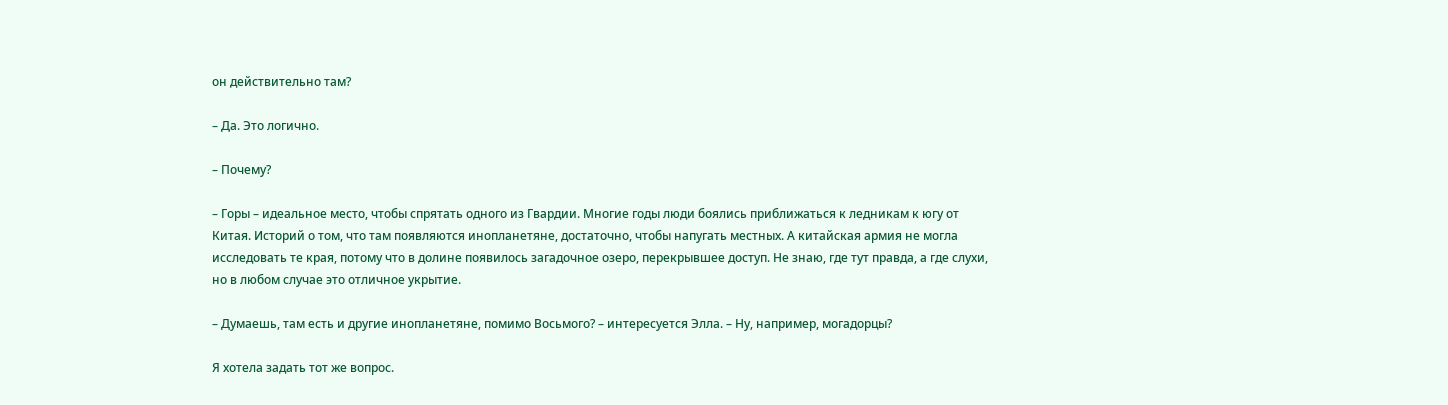он действительно там?

– Да. Это логично.

– Почему?

– Горы – идеальное место, чтобы спрятать одного из Гвардии. Многие годы люди боялись приближаться к ледникам к югу от Китая. Историй о том, что там появляются инопланетяне, достаточно, чтобы напугать местных. А китайская армия не могла исследовать те края, потому что в долине появилось загадочное озеро, перекрывшее доступ. Не знаю, где тут правда, а где слухи, но в любом случае это отличное укрытие.

– Думаешь, там есть и другие инопланетяне, помимо Восьмого? – интересуется Элла. – Ну, например, могадорцы?

Я хотела задать тот же вопрос.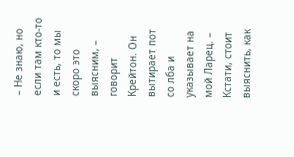– Не знаю, но если там кто-то и есть, то мы скоро это выясним, – говорит Крейтон. Он вытирает пот со лба и указывает на мой Ларец. – Кстати, стоит выяснить, как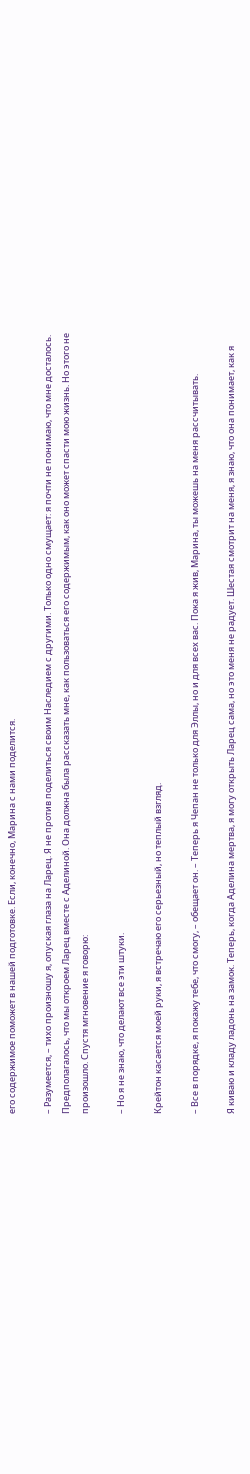его содержимое поможет в нашей подготовке. Если, конечно, Марина с нами поделится.

– Разумеется, – тихо произношу я, опуская глаза на Ларец. Я не против поделиться своим Наследием с другими. Только одно смущает: я почти не понимаю, что мне досталось. Предполагалось, что мы откроем Ларец вместе с Аделиной. Она должна была рассказать мне, как пользоваться его содержимым, как оно может спасти мою жизнь. Но этого не произошло. Спустя мгновение я говорю:

– Но я не знаю, что делают все эти штуки.

Крейтон касается моей руки, я встречаю его серьезный, но теплый взгляд.

– Все в порядке, я покажу тебе, что смогу, – обещает он. – Теперь я Чепан не только для Эллы, но и для всех вас. Пока я жив, Марина, ты можешь на меня рассчитывать.

Я киваю и кладу ладонь на замок. Теперь, когда Аделина мертва, я могу открыть Ларец сама, но это меня не радует. Шестая смотрит на меня, я знаю, что она понимает, как я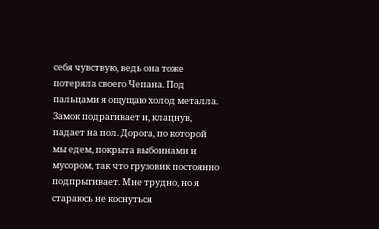себя чувствую, ведь она тоже потеряла своего Чепана. Под пальцами я ощущаю холод металла. Замок подрагивает и, клацнув, падает на пол. Дорога, по которой мы едем, покрыта выбоинами и мусором, так что грузовик постоянно подпрыгивает. Мне трудно, но я стараюсь не коснуться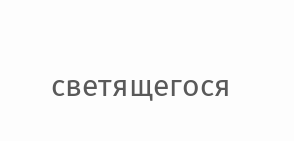светящегося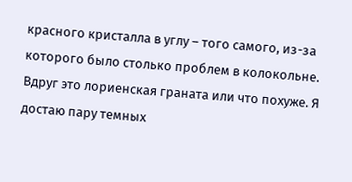красного кристалла в углу – того самого, из-за которого было столько проблем в колокольне. Вдруг это лориенская граната или что похуже. Я достаю пару темных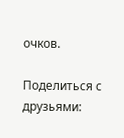очков.

Поделиться с друзьями: